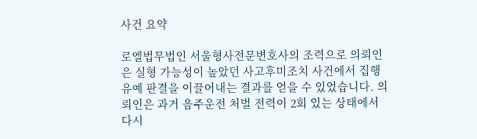사건 요약

로엘법무법인 서울형사전문변호사의 조력으로 의뢰인은 실형 가능성이 높았던 사고후미조치 사건에서 집행유예 판결을 이끌어내는 결과를 얻을 수 있었습니다. 의뢰인은 과거 음주운전 처벌 전력이 2회 있는 상태에서 다시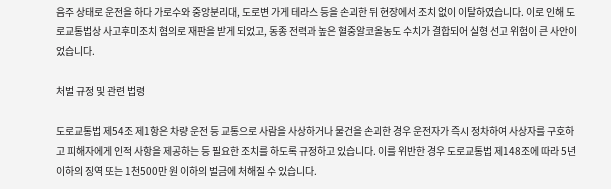음주 상태로 운전을 하다 가로수와 중앙분리대, 도로변 가게 테라스 등을 손괴한 뒤 현장에서 조치 없이 이탈하였습니다. 이로 인해 도로교통법상 사고후미조치 혐의로 재판을 받게 되었고, 동종 전력과 높은 혈중알코올농도 수치가 결합되어 실형 선고 위험이 큰 사안이었습니다.

처벌 규정 및 관련 법령

도로교통법 제54조 제1항은 차량 운전 등 교통으로 사람을 사상하거나 물건을 손괴한 경우 운전자가 즉시 정차하여 사상자를 구호하고 피해자에게 인적 사항을 제공하는 등 필요한 조치를 하도록 규정하고 있습니다. 이를 위반한 경우 도로교통법 제148조에 따라 5년 이하의 징역 또는 1천500만 원 이하의 벌금에 처해질 수 있습니다.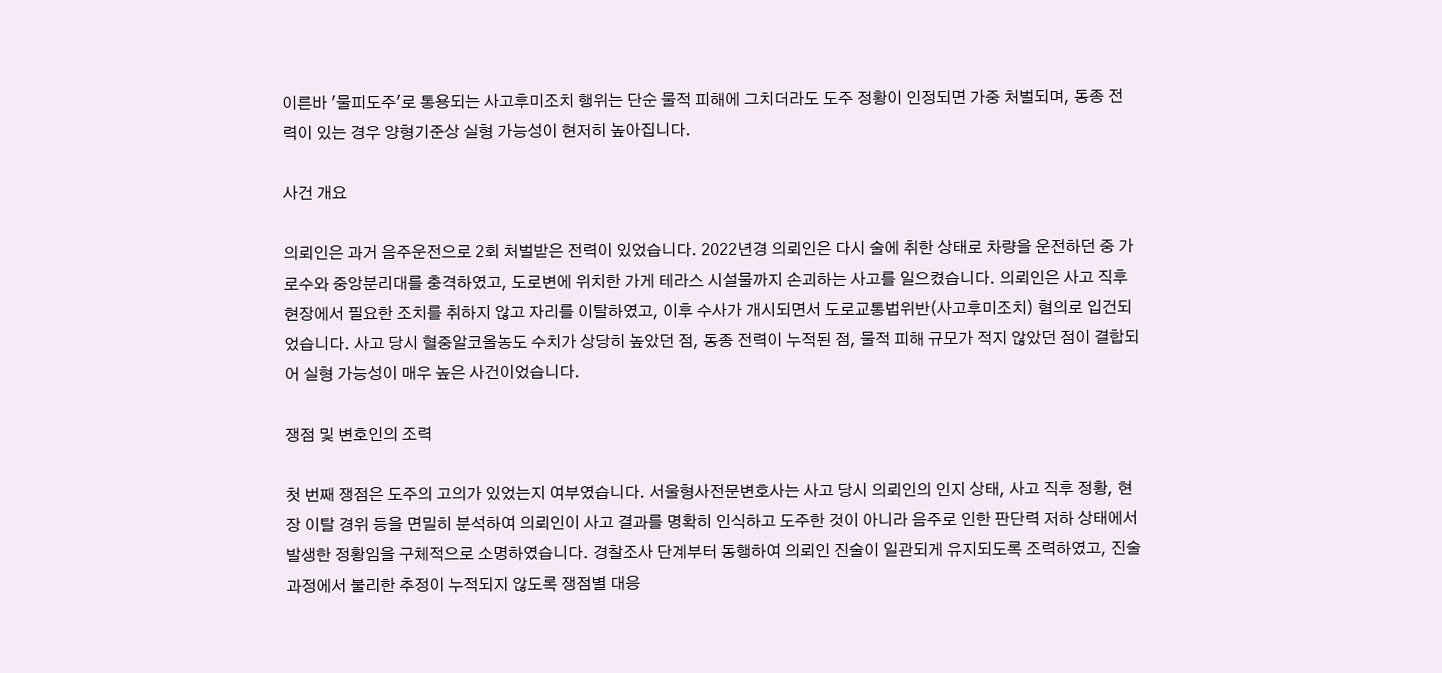이른바 '물피도주'로 통용되는 사고후미조치 행위는 단순 물적 피해에 그치더라도 도주 정황이 인정되면 가중 처벌되며, 동종 전력이 있는 경우 양형기준상 실형 가능성이 현저히 높아집니다.

사건 개요

의뢰인은 과거 음주운전으로 2회 처벌받은 전력이 있었습니다. 2022년경 의뢰인은 다시 술에 취한 상태로 차량을 운전하던 중 가로수와 중앙분리대를 충격하였고, 도로변에 위치한 가게 테라스 시설물까지 손괴하는 사고를 일으켰습니다. 의뢰인은 사고 직후 현장에서 필요한 조치를 취하지 않고 자리를 이탈하였고, 이후 수사가 개시되면서 도로교통법위반(사고후미조치) 혐의로 입건되었습니다. 사고 당시 혈중알코올농도 수치가 상당히 높았던 점, 동종 전력이 누적된 점, 물적 피해 규모가 적지 않았던 점이 결합되어 실형 가능성이 매우 높은 사건이었습니다.

쟁점 및 변호인의 조력

첫 번째 쟁점은 도주의 고의가 있었는지 여부였습니다. 서울형사전문변호사는 사고 당시 의뢰인의 인지 상태, 사고 직후 정황, 현장 이탈 경위 등을 면밀히 분석하여 의뢰인이 사고 결과를 명확히 인식하고 도주한 것이 아니라 음주로 인한 판단력 저하 상태에서 발생한 정황임을 구체적으로 소명하였습니다. 경찰조사 단계부터 동행하여 의뢰인 진술이 일관되게 유지되도록 조력하였고, 진술 과정에서 불리한 추정이 누적되지 않도록 쟁점별 대응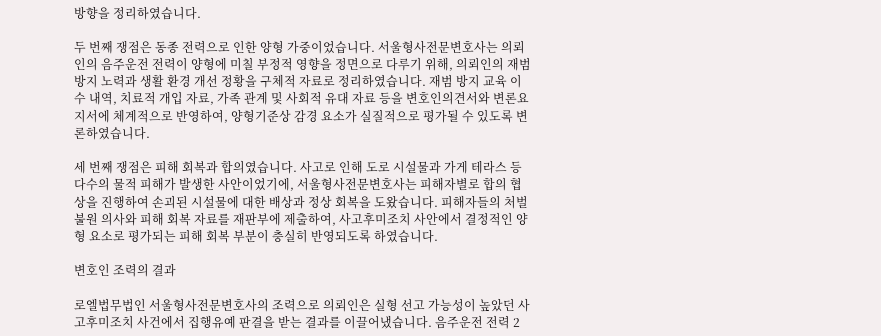방향을 정리하였습니다.

두 번째 쟁점은 동종 전력으로 인한 양형 가중이었습니다. 서울형사전문변호사는 의뢰인의 음주운전 전력이 양형에 미칠 부정적 영향을 정면으로 다루기 위해, 의뢰인의 재범 방지 노력과 생활 환경 개선 정황을 구체적 자료로 정리하였습니다. 재범 방지 교육 이수 내역, 치료적 개입 자료, 가족 관계 및 사회적 유대 자료 등을 변호인의견서와 변론요지서에 체계적으로 반영하여, 양형기준상 감경 요소가 실질적으로 평가될 수 있도록 변론하였습니다.

세 번째 쟁점은 피해 회복과 합의였습니다. 사고로 인해 도로 시설물과 가게 테라스 등 다수의 물적 피해가 발생한 사안이었기에, 서울형사전문변호사는 피해자별로 합의 협상을 진행하여 손괴된 시설물에 대한 배상과 정상 회복을 도왔습니다. 피해자들의 처벌불원 의사와 피해 회복 자료를 재판부에 제출하여, 사고후미조치 사안에서 결정적인 양형 요소로 평가되는 피해 회복 부분이 충실히 반영되도록 하였습니다.

변호인 조력의 결과

로엘법무법인 서울형사전문변호사의 조력으로 의뢰인은 실형 선고 가능성이 높았던 사고후미조치 사건에서 집행유예 판결을 받는 결과를 이끌어냈습니다. 음주운전 전력 2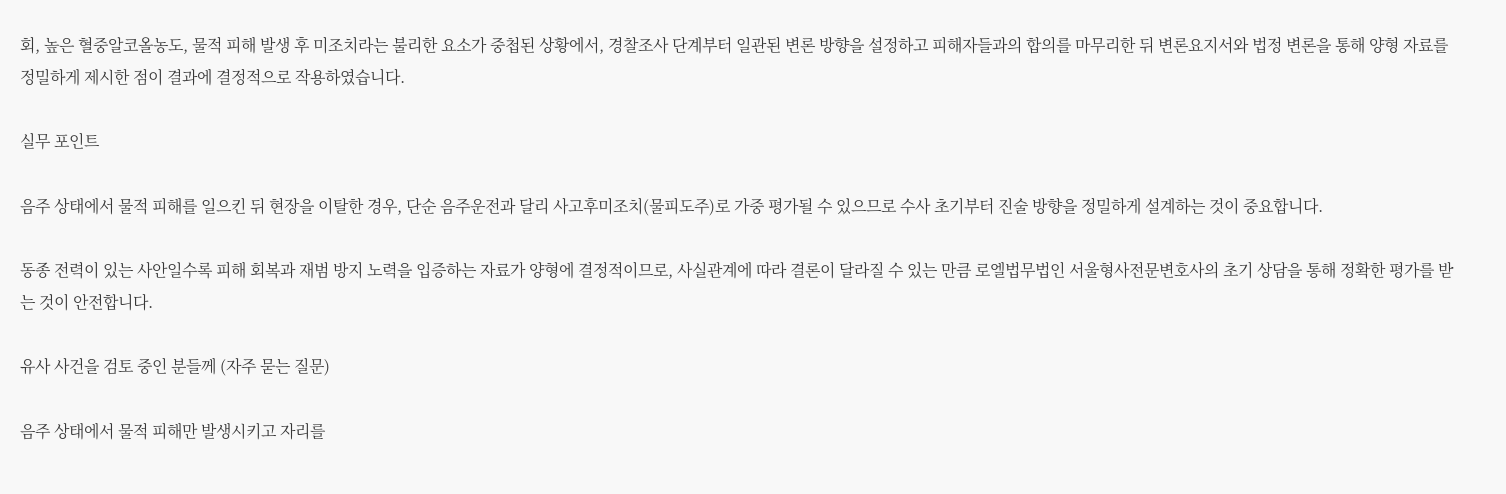회, 높은 혈중알코올농도, 물적 피해 발생 후 미조치라는 불리한 요소가 중첩된 상황에서, 경찰조사 단계부터 일관된 변론 방향을 설정하고 피해자들과의 합의를 마무리한 뒤 변론요지서와 법정 변론을 통해 양형 자료를 정밀하게 제시한 점이 결과에 결정적으로 작용하였습니다.

실무 포인트

음주 상태에서 물적 피해를 일으킨 뒤 현장을 이탈한 경우, 단순 음주운전과 달리 사고후미조치(물피도주)로 가중 평가될 수 있으므로 수사 초기부터 진술 방향을 정밀하게 설계하는 것이 중요합니다.

동종 전력이 있는 사안일수록 피해 회복과 재범 방지 노력을 입증하는 자료가 양형에 결정적이므로, 사실관계에 따라 결론이 달라질 수 있는 만큼 로엘법무법인 서울형사전문변호사의 초기 상담을 통해 정확한 평가를 받는 것이 안전합니다.

유사 사건을 검토 중인 분들께 (자주 묻는 질문)

음주 상태에서 물적 피해만 발생시키고 자리를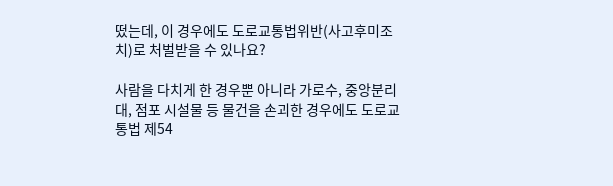떴는데, 이 경우에도 도로교통법위반(사고후미조치)로 처벌받을 수 있나요?

사람을 다치게 한 경우뿐 아니라 가로수, 중앙분리대, 점포 시설물 등 물건을 손괴한 경우에도 도로교통법 제54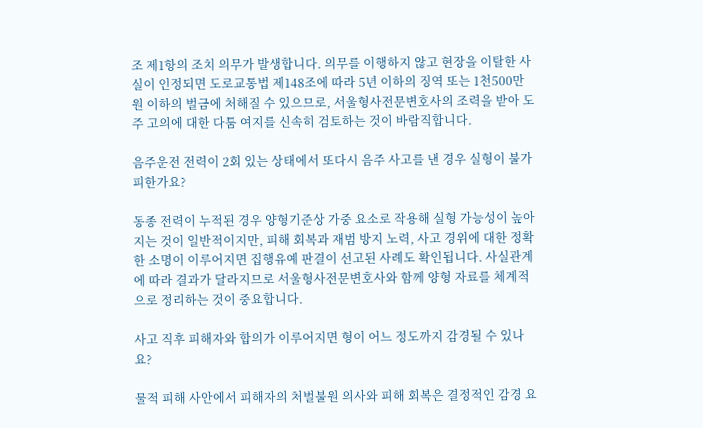조 제1항의 조치 의무가 발생합니다. 의무를 이행하지 않고 현장을 이탈한 사실이 인정되면 도로교통법 제148조에 따라 5년 이하의 징역 또는 1천500만 원 이하의 벌금에 처해질 수 있으므로, 서울형사전문변호사의 조력을 받아 도주 고의에 대한 다툼 여지를 신속히 검토하는 것이 바람직합니다.

음주운전 전력이 2회 있는 상태에서 또다시 음주 사고를 낸 경우 실형이 불가피한가요?

동종 전력이 누적된 경우 양형기준상 가중 요소로 작용해 실형 가능성이 높아지는 것이 일반적이지만, 피해 회복과 재범 방지 노력, 사고 경위에 대한 정확한 소명이 이루어지면 집행유예 판결이 선고된 사례도 확인됩니다. 사실관계에 따라 결과가 달라지므로 서울형사전문변호사와 함께 양형 자료를 체계적으로 정리하는 것이 중요합니다.

사고 직후 피해자와 합의가 이루어지면 형이 어느 정도까지 감경될 수 있나요?

물적 피해 사안에서 피해자의 처벌불원 의사와 피해 회복은 결정적인 감경 요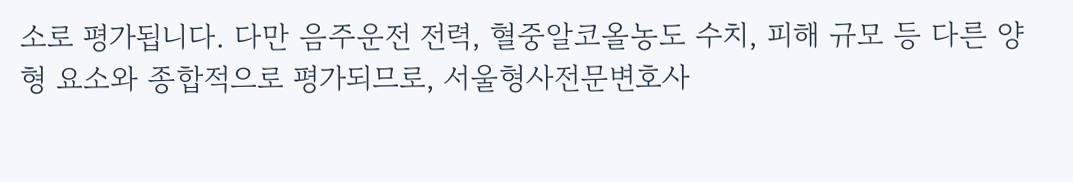소로 평가됩니다. 다만 음주운전 전력, 혈중알코올농도 수치, 피해 규모 등 다른 양형 요소와 종합적으로 평가되므로, 서울형사전문변호사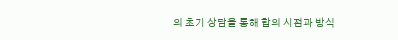의 초기 상담을 통해 합의 시점과 방식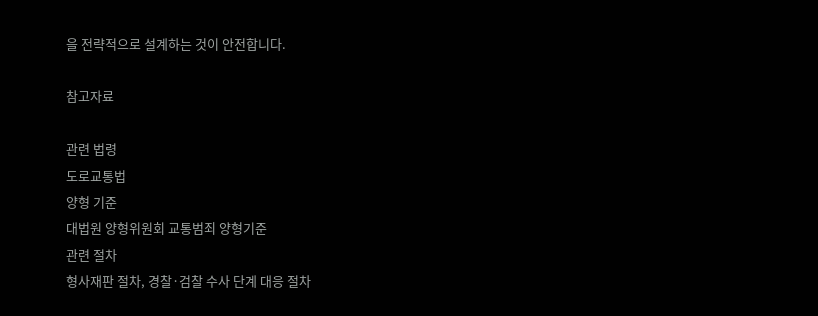을 전략적으로 설계하는 것이 안전합니다.

참고자료

관련 법령
도로교통법
양형 기준
대법원 양형위원회 교통범죄 양형기준
관련 절차
형사재판 절차, 경찰·검찰 수사 단계 대응 절차